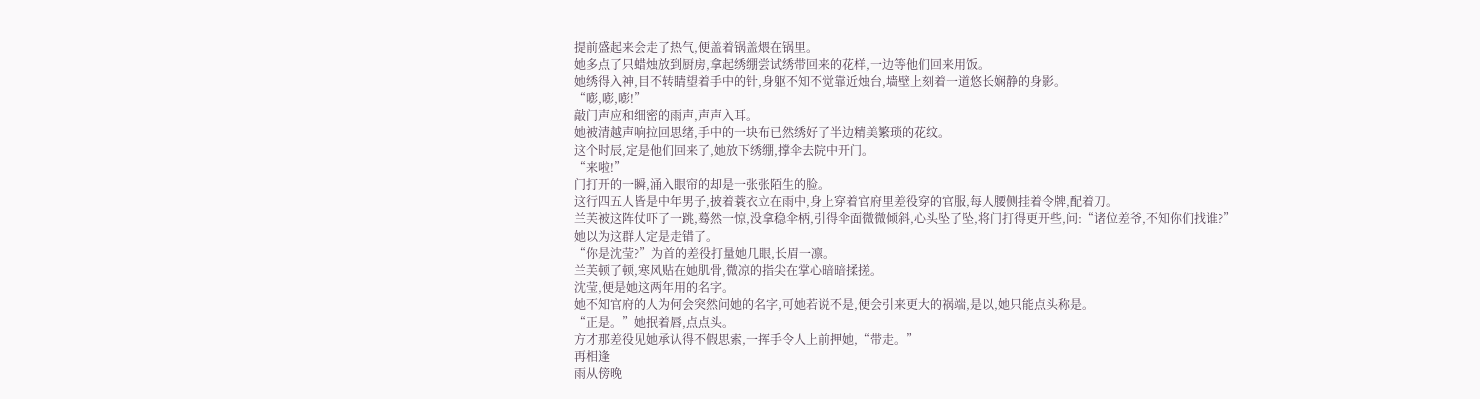提前盛起来会走了热气,便盖着锅盖煨在锅里。
她多点了只蜡烛放到厨房,拿起绣绷尝试绣带回来的花样,一边等他们回来用饭。
她绣得入神,目不转睛望着手中的针,身躯不知不觉靠近烛台,墙壁上刻着一道悠长娴静的身影。
“嘭,嘭,嘭!”
敲门声应和细密的雨声,声声入耳。
她被清越声响拉回思绪,手中的一块布已然绣好了半边精美繁琐的花纹。
这个时辰,定是他们回来了,她放下绣绷,撑伞去院中开门。
“来啦!”
门打开的一瞬,涌入眼帘的却是一张张陌生的脸。
这行四五人皆是中年男子,披着蓑衣立在雨中,身上穿着官府里差役穿的官服,每人腰侧挂着令牌,配着刀。
兰芙被这阵仗吓了一跳,蓦然一惊,没拿稳伞柄,引得伞面微微倾斜,心头坠了坠,将门打得更开些,问:“诸位差爷,不知你们找谁?”
她以为这群人定是走错了。
“你是沈莹?”为首的差役打量她几眼,长眉一凛。
兰芙顿了顿,寒风贴在她肌骨,微凉的指尖在掌心暗暗揉搓。
沈莹,便是她这两年用的名字。
她不知官府的人为何会突然问她的名字,可她若说不是,便会引来更大的祸端,是以,她只能点头称是。
“正是。”她抿着唇,点点头。
方才那差役见她承认得不假思索,一挥手令人上前押她,“带走。”
再相逢
雨从傍晚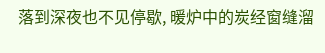落到深夜也不见停歇, 暖炉中的炭经窗缝溜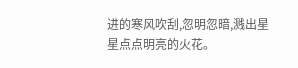进的寒风吹刮,忽明忽暗,溅出星星点点明亮的火花。